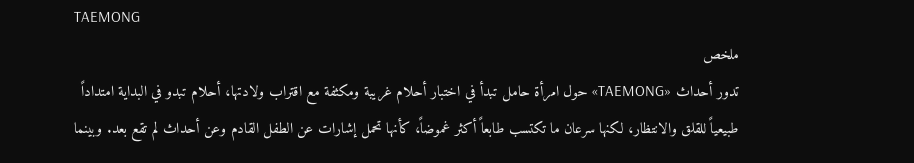TAEMONG
ملخص
تدور أحداث «TAEMONG» حول امرأة حامل تبدأ في اختبار أحلام غريبة ومكثفة مع اقتراب ولادتها، أحلام تبدو في البداية امتداداً طبيعياً للقلق والانتظار، لكنها سرعان ما تكتسب طابعاً أكثر غموضاً، كأنها تحمل إشارات عن الطفل القادم وعن أحداث لم تقع بعد. وبينما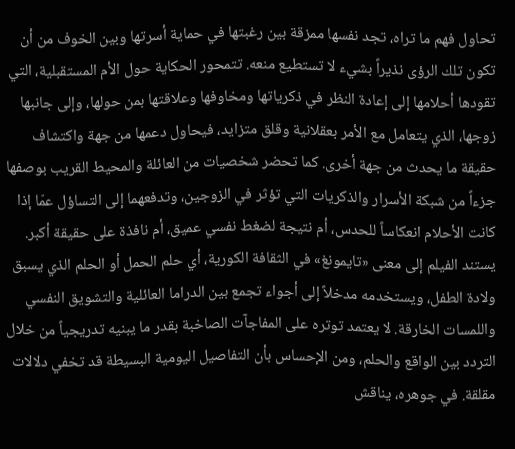تحاول فهم ما تراه، تجد نفسها ممزقة بين رغبتها في حماية أسرتها وبين الخوف من أن تكون تلك الرؤى نذيراً بشيء لا تستطيع منعه. تتمحور الحكاية حول الأم المستقبلية، التي تقودها أحلامها إلى إعادة النظر في ذكرياتها ومخاوفها وعلاقتها بمن حولها، وإلى جانبها زوجها، الذي يتعامل مع الأمر بعقلانية وقلق متزايد، فيحاول دعمها من جهة واكتشاف حقيقة ما يحدث من جهة أخرى. كما تحضر شخصيات من العائلة والمحيط القريب بوصفها جزءاً من شبكة الأسرار والذكريات التي تؤثر في الزوجين، وتدفعهما إلى التساؤل عمّا إذا كانت الأحلام انعكاساً للحدس، أم نتيجة لضغط نفسي عميق، أم نافذة على حقيقة أكبر. يستند الفيلم إلى معنى «تايمونغ» في الثقافة الكورية، أي حلم الحمل أو الحلم الذي يسبق ولادة الطفل، ويستخدمه مدخلاً إلى أجواء تجمع بين الدراما العائلية والتشويق النفسي واللمسات الخارقة. لا يعتمد توتره على المفاجآت الصاخبة بقدر ما يبنيه تدريجياً من خلال التردد بين الواقع والحلم، ومن الإحساس بأن التفاصيل اليومية البسيطة قد تخفي دلالات مقلقة. في جوهره، يناقش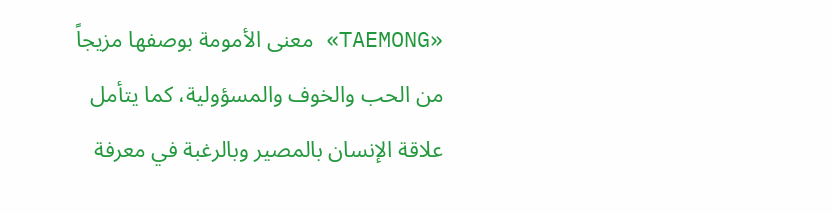«TAEMONG» معنى الأمومة بوصفها مزيجاً من الحب والخوف والمسؤولية، كما يتأمل علاقة الإنسان بالمصير وبالرغبة في معرفة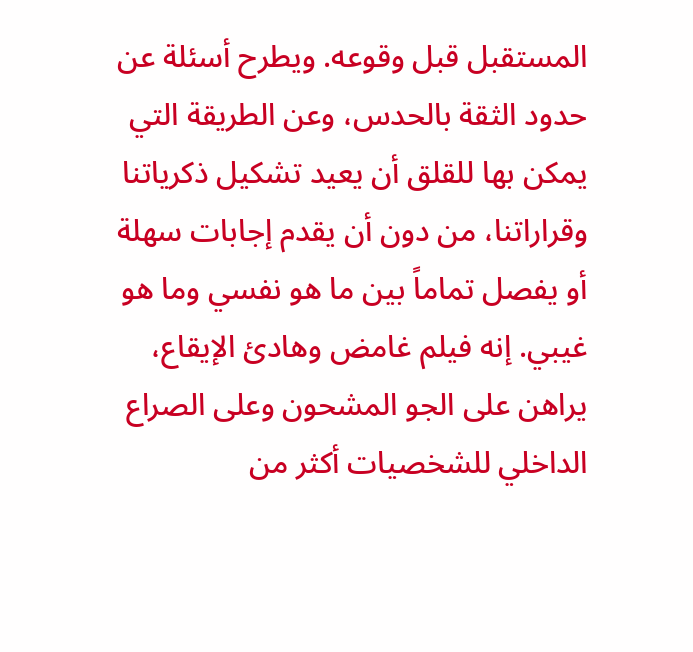المستقبل قبل وقوعه. ويطرح أسئلة عن حدود الثقة بالحدس، وعن الطريقة التي يمكن بها للقلق أن يعيد تشكيل ذكرياتنا وقراراتنا، من دون أن يقدم إجابات سهلة أو يفصل تماماً بين ما هو نفسي وما هو غيبي. إنه فيلم غامض وهادئ الإيقاع، يراهن على الجو المشحون وعلى الصراع الداخلي للشخصيات أكثر من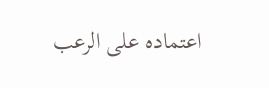اعتماده على الرعب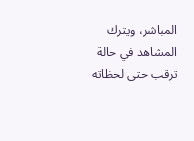المباشر، ويترك المشاهد في حالة ترقب حتى لحظاته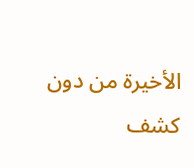الأخيرة من دون كشف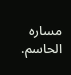مساره الحاسم.